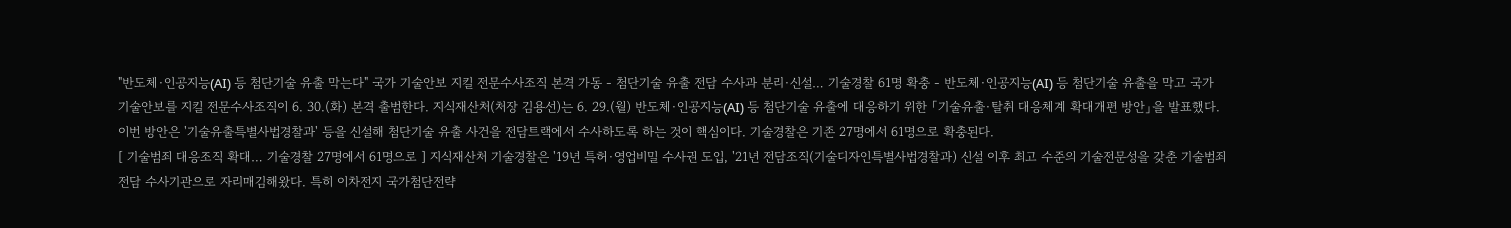"반도체·인공지능(AI) 등 첨단기술 유출 막는다" 국가 기술안보 지킬 전문수사조직 본격 가동 - 첨단기술 유출 전담 수사과 분리·신설… 기술경찰 61명 확충 - 반도체·인공지능(AI) 등 첨단기술 유출을 막고 국가 기술안보를 지킬 전문수사조직이 6. 30.(화) 본격 출범한다. 지식재산처(처장 김용선)는 6. 29.(월) 반도체·인공지능(AI) 등 첨단기술 유출에 대응하기 위한 「기술유출·탈취 대응체계 확대개편 방안」을 발표했다.
이번 방안은 '기술유출특별사법경찰과' 등을 신설해 첨단기술 유출 사건을 전담트랙에서 수사하도록 하는 것이 핵심이다. 기술경찰은 기존 27명에서 61명으로 확충된다.
[ 기술범죄 대응조직 확대… 기술경찰 27명에서 61명으로 ] 지식재산처 기술경찰은 '19년 특허·영업비밀 수사권 도입, '21년 전담조직(기술디자인특별사법경찰과) 신설 이후 최고 수준의 기술전문성을 갖춘 기술범죄 전담 수사기관으로 자리매김해왔다. 특히 이차전지 국가첨단전략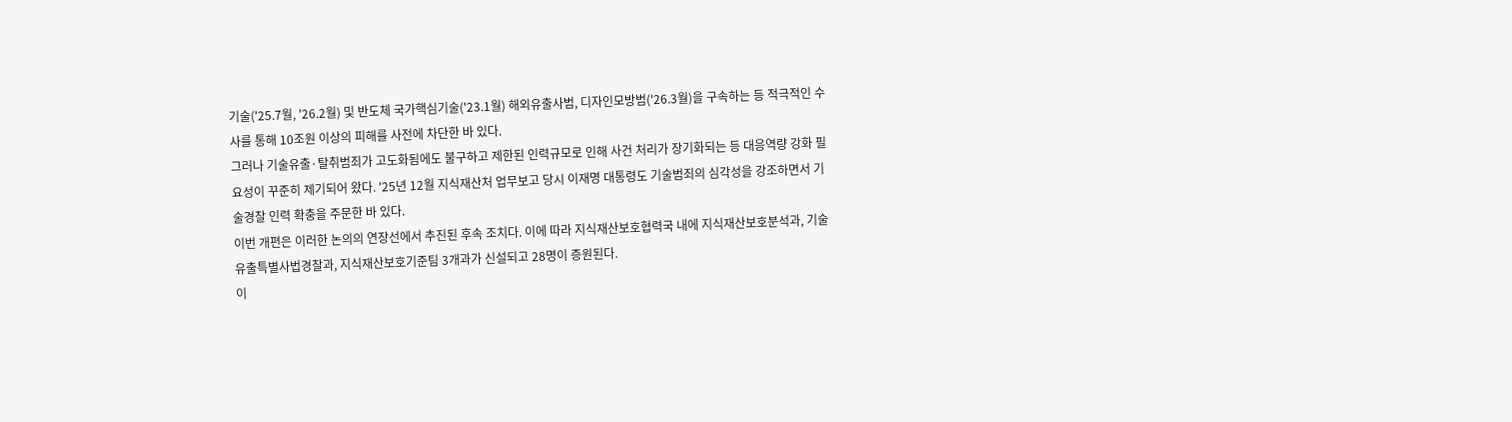기술('25.7월, '26.2월) 및 반도체 국가핵심기술('23.1월) 해외유출사범, 디자인모방범('26.3월)을 구속하는 등 적극적인 수사를 통해 10조원 이상의 피해를 사전에 차단한 바 있다.
그러나 기술유출·탈취범죄가 고도화됨에도 불구하고 제한된 인력규모로 인해 사건 처리가 장기화되는 등 대응역량 강화 필요성이 꾸준히 제기되어 왔다. '25년 12월 지식재산처 업무보고 당시 이재명 대통령도 기술범죄의 심각성을 강조하면서 기술경찰 인력 확충을 주문한 바 있다.
이번 개편은 이러한 논의의 연장선에서 추진된 후속 조치다. 이에 따라 지식재산보호협력국 내에 지식재산보호분석과, 기술유출특별사법경찰과, 지식재산보호기준팀 3개과가 신설되고 28명이 증원된다.
이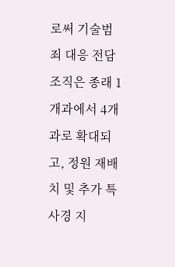로써 기술범죄 대응 전담조직은 종래 1개과에서 4개과로 확대되고, 정원 재배치 및 추가 특사경 지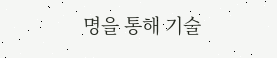명을 통해 기술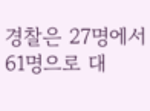경찰은 27명에서 61명으로 대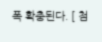폭 확충된다. [ 첨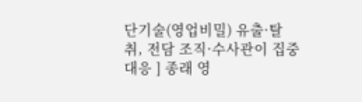단기술(영업비밀) 유출·탈취, 전담 조직·수사관이 집중 대응 ] 종래 영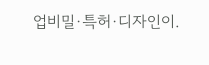업비밀·특허·디자인이.